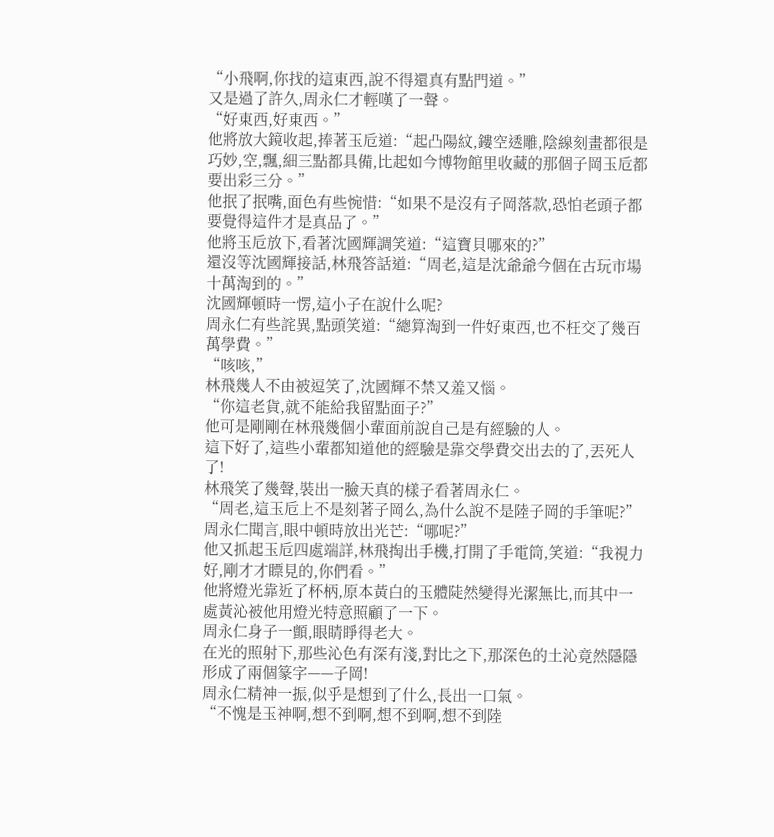“小飛啊,你找的這東西,說不得還真有點門道。”
又是過了許久,周永仁才輕嘆了一聲。
“好東西,好東西。”
他將放大鏡收起,捧著玉卮道:“起凸陽紋,鏤空透雕,陰線刻畫都很是巧妙,空,飄,細三點都具備,比起如今博物館里收藏的那個子岡玉卮都要出彩三分。”
他抿了抿嘴,面色有些惋惜:“如果不是沒有子岡落款,恐怕老頭子都要覺得這件才是真品了。”
他將玉卮放下,看著沈國輝調笑道:“這寶貝哪來的?”
還沒等沈國輝接話,林飛答話道:“周老,這是沈爺爺今個在古玩市場十萬淘到的。”
沈國輝頓時一愣,這小子在說什么呢?
周永仁有些詫異,點頭笑道:“總算淘到一件好東西,也不枉交了幾百萬學費。”
“咳咳,”
林飛幾人不由被逗笑了,沈國輝不禁又羞又惱。
“你這老貨,就不能給我留點面子?”
他可是剛剛在林飛幾個小輩面前說自己是有經驗的人。
這下好了,這些小輩都知道他的經驗是靠交學費交出去的了,丟死人了!
林飛笑了幾聲,裝出一臉天真的樣子看著周永仁。
“周老,這玉卮上不是刻著子岡么,為什么說不是陸子岡的手筆呢?”
周永仁聞言,眼中頓時放出光芒:“哪呢?”
他又抓起玉卮四處端詳,林飛掏出手機,打開了手電筒,笑道:“我視力好,剛才才瞟見的,你們看。”
他將燈光靠近了杯柄,原本黃白的玉體陡然變得光潔無比,而其中一處黃沁被他用燈光特意照顧了一下。
周永仁身子一顫,眼睛睜得老大。
在光的照射下,那些沁色有深有淺,對比之下,那深色的土沁竟然隱隱形成了兩個篆字——子岡!
周永仁精神一振,似乎是想到了什么,長出一口氣。
“不愧是玉神啊,想不到啊,想不到啊,想不到陸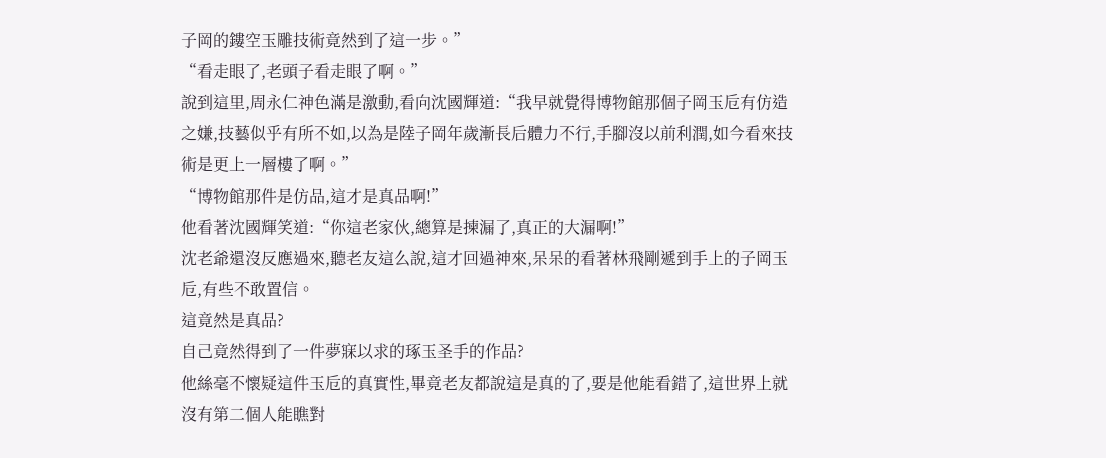子岡的鏤空玉雕技術竟然到了這一步。”
“看走眼了,老頭子看走眼了啊。”
說到這里,周永仁神色滿是激動,看向沈國輝道:“我早就覺得博物館那個子岡玉卮有仿造之嫌,技藝似乎有所不如,以為是陸子岡年歲漸長后體力不行,手腳沒以前利潤,如今看來技術是更上一層樓了啊。”
“博物館那件是仿品,這才是真品啊!”
他看著沈國輝笑道:“你這老家伙,總算是揀漏了,真正的大漏啊!”
沈老爺還沒反應過來,聽老友這么說,這才回過神來,呆呆的看著林飛剛遞到手上的子岡玉卮,有些不敢置信。
這竟然是真品?
自己竟然得到了一件夢寐以求的琢玉圣手的作品?
他絲毫不懷疑這件玉卮的真實性,畢竟老友都說這是真的了,要是他能看錯了,這世界上就沒有第二個人能瞧對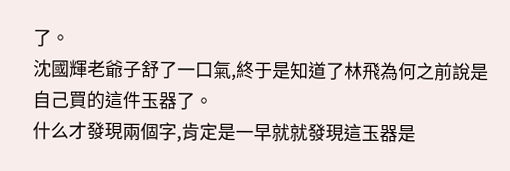了。
沈國輝老爺子舒了一口氣,終于是知道了林飛為何之前說是自己買的這件玉器了。
什么才發現兩個字,肯定是一早就就發現這玉器是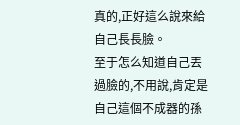真的,正好這么說來給自己長長臉。
至于怎么知道自己丟過臉的,不用說,肯定是自己這個不成器的孫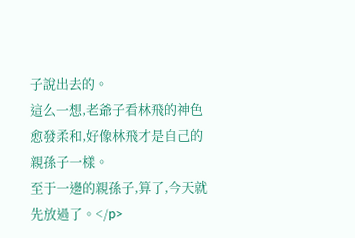子說出去的。
這么一想,老爺子看林飛的神色愈發柔和,好像林飛才是自己的親孫子一樣。
至于一邊的親孫子,算了,今天就先放過了。</p>